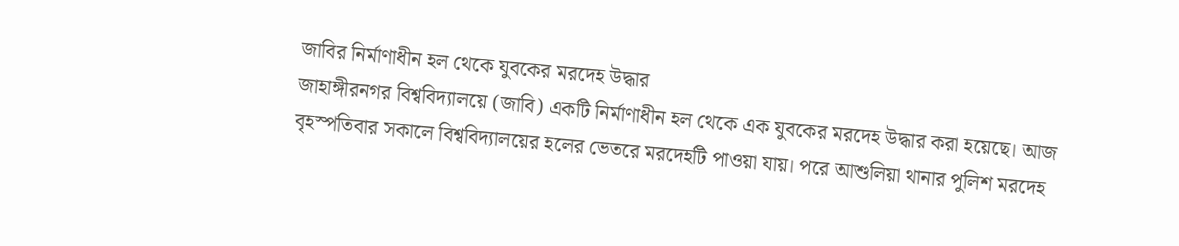জাবির নির্মাণাধীন হল থেকে যুবকের মরদেহ উদ্ধার
জাহাঙ্গীরনগর বিশ্ববিদ্যালয়ে (জাবি) একটি নির্মাণাধীন হল থেকে এক যুবকের মরদেহ উদ্ধার করা হয়েছে। আজ বৃহস্পতিবার সকালে বিশ্ববিদ্যালয়ের হলের ভেতরে মরদেহটি পাওয়া যায়। পরে আশুলিয়া থানার পুলিশ মরদেহ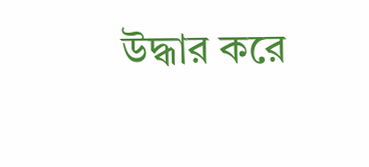উদ্ধার করে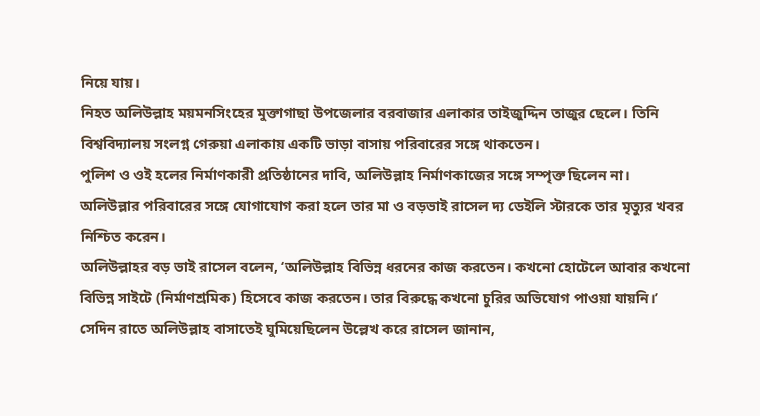নিয়ে যায়।
নিহত অলিউল্লাহ ময়মনসিংহের মুক্তাগাছা উপজেলার বরবাজার এলাকার তাইজুদ্দিন তাজুর ছেলে। তিনি বিশ্ববিদ্যালয় সংলগ্ন গেরুয়া এলাকায় একটি ভাড়া বাসায় পরিবারের সঙ্গে থাকতেন।
পুলিশ ও ওই হলের নির্মাণকারী প্রতিষ্ঠানের দাবি, অলিউল্লাহ নির্মাণকাজের সঙ্গে সম্পৃক্ত ছিলেন না।
অলিউল্লার পরিবারের সঙ্গে যোগাযোগ করা হলে তার মা ও বড়ভাই রাসেল দ্য ডেইলি স্টারকে তার মৃত্যুর খবর নিশ্চিত করেন।
অলিউল্লাহর বড় ভাই রাসেল বলেন, ‘অলিউল্লাহ বিভিন্ন ধরনের কাজ করতেন। কখনো হোটেলে আবার কখনো বিভিন্ন সাইটে (নির্মাণশ্রমিক) হিসেবে কাজ করতেন। তার বিরুদ্ধে কখনো চুরির অভিযোগ পাওয়া যায়নি।’
সেদিন রাতে অলিউল্লাহ বাসাতেই ঘুমিয়েছিলেন উল্লেখ করে রাসেল জানান,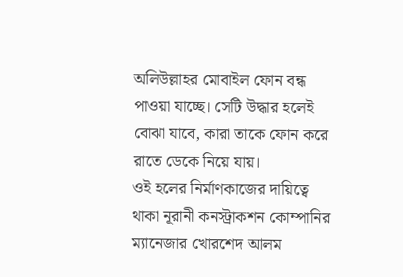অলিউল্লাহর মোবাইল ফোন বন্ধ পাওয়া যাচ্ছে। সেটি উদ্ধার হলেই বোঝা যাবে, কারা তাকে ফোন করে রাতে ডেকে নিয়ে যায়।
ওই হলের নির্মাণকাজের দায়িত্বে থাকা নূরানী কনস্ট্রাকশন কোম্পানির ম্যানেজার খোরশেদ আলম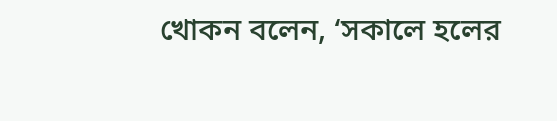খোকন বলেন, ‘সকালে হলের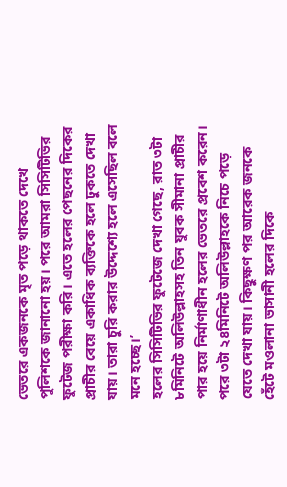ভেতরে একজনকে মৃত পড়ে থাকতে দেখে পুলিশকে জানানো হয়। পরে আমরা সিসিটিভির ফুটেজ পরীক্ষা করি। এতে হলের পেছনের দিকের প্রাচীর বেয়ে একাধিক ব্যক্তিকে হলে ঢুকতে দেখা যায়। তারা চুরি করার উদ্দেশ্যে হলে এসেছিল বলে মনে হচ্ছে।’
হলের সিসিটিভির ফুটেজে দেখা গেছে, রাত ৩টা ৮মিনিটে অলিউল্লাহসহ তিন যুবক সীমানা প্রাচীর পার হয়ে নির্মাণাধীন হলের ভেতরে প্রবেশ করেন। পরে ৩টা ২৪মিনিটে অলিউল্লাহকে নিচে পড়ে যেতে দেখা যায়। কিছুক্ষণ পর আরেক জনকে হেঁটে মওলানা ভাসানী হলের দিকে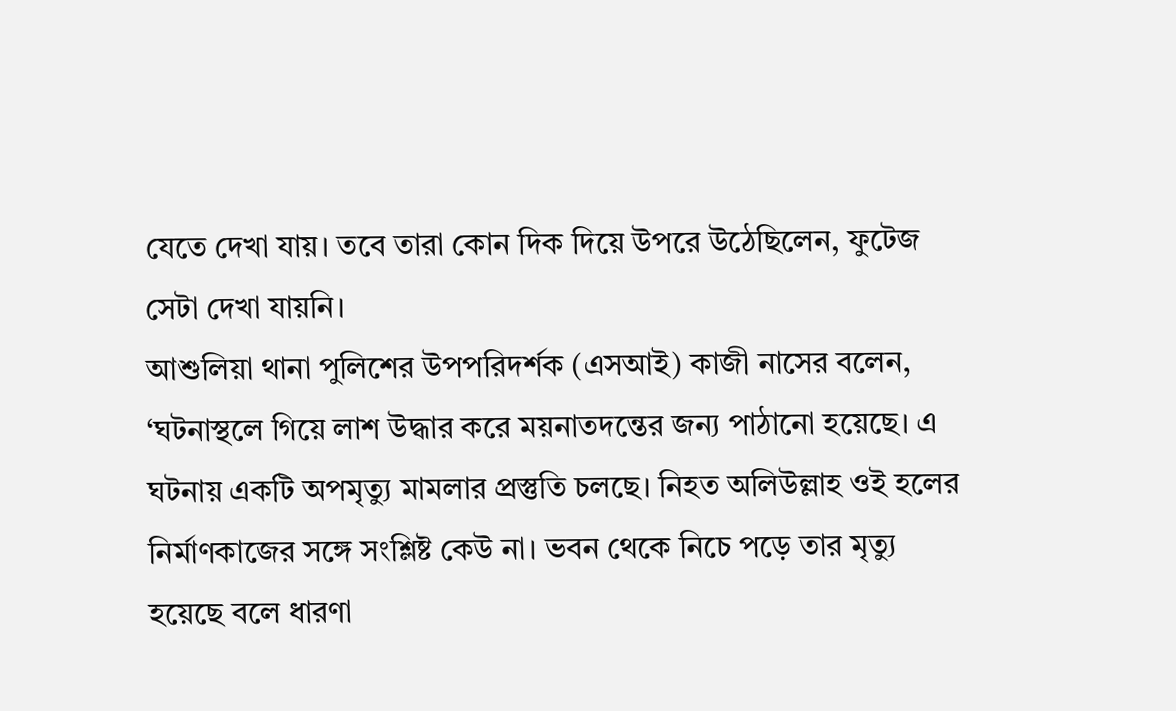যেতে দেখা যায়। তবে তারা কোন দিক দিয়ে উপরে উঠেছিলেন, ফুটেজ সেটা দেখা যায়নি।
আশুলিয়া থানা পুলিশের উপপরিদর্শক (এসআই) কাজী নাসের বলেন, ‘ঘটনাস্থলে গিয়ে লাশ উদ্ধার করে ময়নাতদন্তের জন্য পাঠানো হয়েছে। এ ঘটনায় একটি অপমৃত্যু মামলার প্রস্তুতি চলছে। নিহত অলিউল্লাহ ওই হলের নির্মাণকাজের সঙ্গে সংশ্লিষ্ট কেউ না। ভবন থেকে নিচে পড়ে তার মৃত্যু হয়েছে বলে ধারণা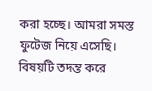করা হচ্ছে। আমরা সমস্ত ফুটেজ নিয়ে এসেছি। বিষয়টি তদন্ত করে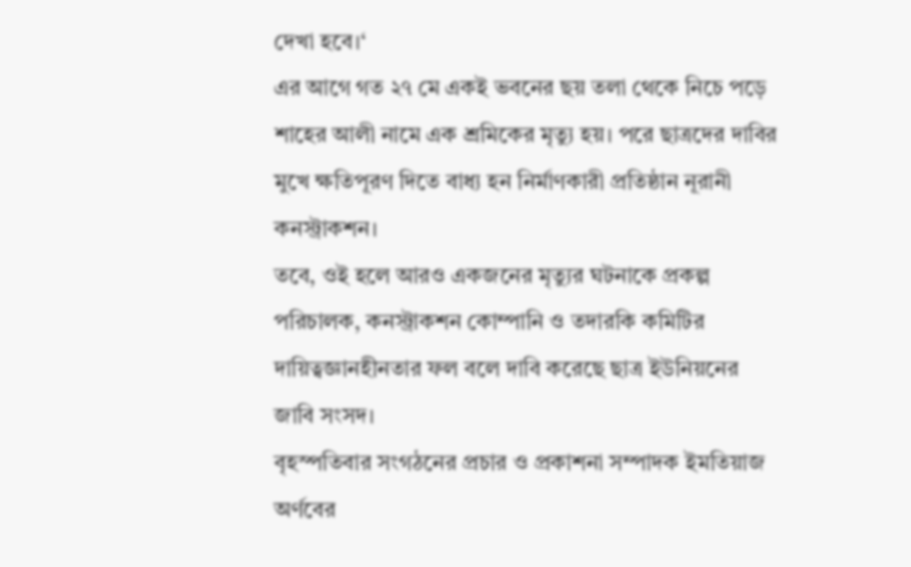দেখা হবে।‘
এর আগে গত ২৭ মে একই ভবনের ছয় তলা থেকে নিচে পড়ে শাহের আলী নামে এক শ্রমিকের মৃত্যু হয়। পরে ছাত্রদের দাবির মুখে ক্ষতিপূরণ দিতে বাধ্য হন নির্মাণকারী প্রতিষ্ঠান নূরানী কনস্ট্রাকশন।
তবে, ওই হলে আরও একজনের মৃত্যুর ঘটনাকে প্রকল্প পরিচালক, কনস্ট্রাকশন কোম্পানি ও তদারকি কমিটির দায়িত্বজ্ঞানহীনতার ফল বলে দাবি করেছে ছাত্র ইউনিয়নের জাবি সংসদ।
বৃহস্পতিবার সংগঠনের প্রচার ও প্রকাশনা সম্পাদক ইমতিয়াজ অর্ণবের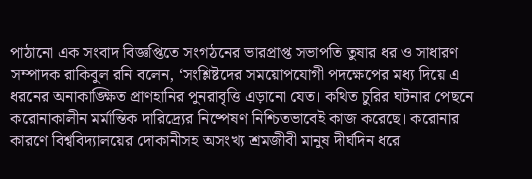পাঠানো এক সংবাদ বিজ্ঞপ্তিতে সংগঠনের ভারপ্রাপ্ত সভাপতি তুষার ধর ও সাধারণ সম্পাদক রাকিবুল রনি বলেন, ‘সংশ্লিষ্টদের সময়োপযোগী পদক্ষেপের মধ্য দিয়ে এ ধরনের অনাকাঙ্ক্ষিত প্রাণহানির পুনরাবৃত্তি এড়ানো যেত। কথিত চুরির ঘটনার পেছনে করোনাকালীন মর্মান্তিক দারিদ্র্যের নিষ্পেষণ নিশ্চিতভাবেই কাজ করেছে। করোনার কারণে বিশ্ববিদ্যালয়ের দোকানীসহ অসংখ্য শ্রমজীবী মানুষ দীর্ঘদিন ধরে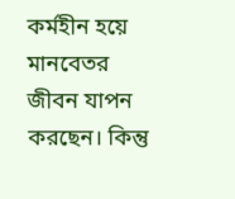কর্মহীন হয়ে মানবেতর জীবন যাপন করছেন। কিন্তু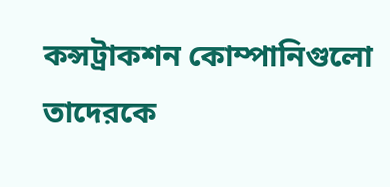কন্সট্রাকশন কোম্পানিগুলো তাদেরকে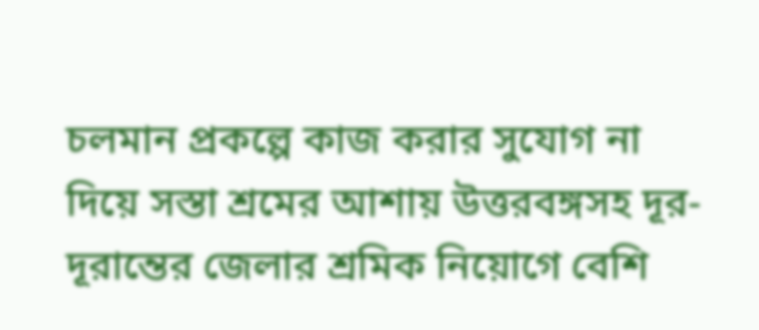চলমান প্রকল্পে কাজ করার সুযোগ না দিয়ে সস্তা শ্রমের আশায় উত্তরবঙ্গসহ দূর-দূরান্তের জেলার শ্রমিক নিয়োগে বেশি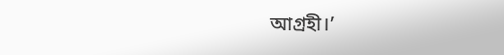আগ্রহী।’